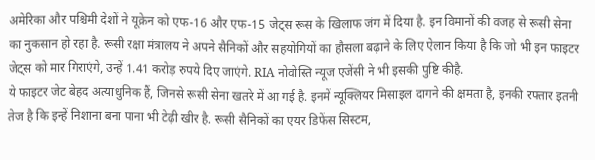अमेरिका और पश्चिमी देशों ने यूक्रेन को एफ-16 और एफ-15 जेट्स रूस के खिलाफ जंग में दिया है. इन विमानों की वजह से रूसी सेना का नुकसान हो रहा है. रूसी रक्षा मंत्रालय ने अपने सैनिकों और सहयोगियों का हौसला बढ़ाने के लिए ऐलान किया है कि जो भी इन फाइटर जेट्स को मार गिराएंगे, उन्हें 1.41 करोड़ रुपये दिए जाएंगे. RIA नोवोस्ति न्यूज एजेंसी ने भी इसकी पुष्टि कीहै.
ये फाइटर जेट बेहद अत्याधुनिक हैं, जिनसे रूसी सेना खतरे में आ गई है. इनमें न्यूक्लियर मिसाइल दागने की क्षमता है, इनकी रफ्तार इतनी तेज है कि इन्हें निशाना बना पाना भी टेढ़ी खीर है. रूसी सैनिकों का एयर डिफेंस सिस्टम,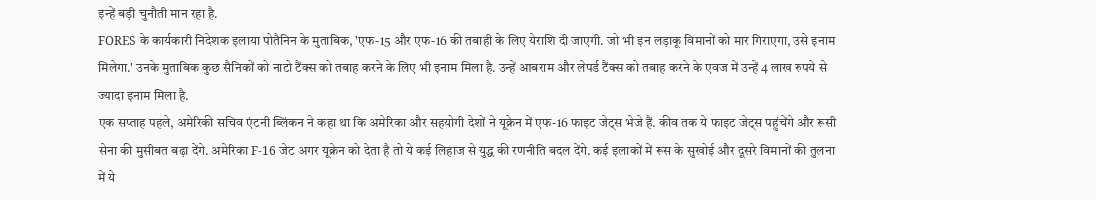इन्हें बड़ी चुनौती मान रहा है.
FORES के कार्यकारी निदेशक इलाया पोतैनिन के मुताबिक, 'एफ-15 और एफ-16 की तबाही के लिए येराशि दी जाएगी. जो भी इन लड़ाकू विमानों को मार गिराएगा, उसे इनाम मिलेगा.' उनके मुताबिक कुछ सैनिकों को नाटो टैंक्स को तबाह करने के लिए भी इनाम मिला है. उन्हें आबराम और लेपर्ड टैंक्स को तबाह करने के एवज में उन्हें 4 लाख रुपये से ज्यादा इनाम मिला है.
एक सप्ताह पहले, अमेरिकी सचिव एंटनी ब्लिंकन ने कहा था कि अमेरिका और सहयोगी देशों ने यूक्रेन में एफ-16 फाइट जेट्स भेजे हैं. कीव तक ये फाइट जेट्स पहुंचेंगे और रूसी सेना की मुसीबत बढ़ा देंगे. अमेरिका F-16 जेट अगर यूक्रेन को देता है तो ये कई लिहाज से युद्ध की रणनीति बदल देंगे. कई इलाकों में रूस के सुखोई और दूसरे विमानों की तुलना में ये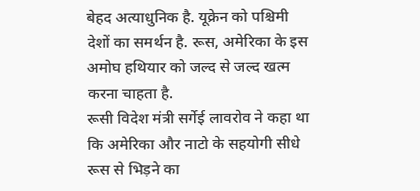बेहद अत्याधुनिक है. यूक्रेन को पश्चिमी देशों का समर्थन है. रूस, अमेरिका के इस अमोघ हथियार को जल्द से जल्द खत्म करना चाहता है.
रूसी विदेश मंत्री सर्गेई लावरोव ने कहा था कि अमेरिका और नाटो के सहयोगी सीधे रूस से भिड़ने का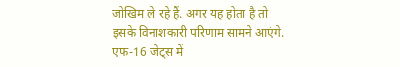जोखिम ले रहे हैं. अगर यह होता है तो इसके विनाशकारी परिणाम सामने आएंगे. एफ-16 जेट्स में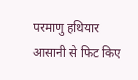परमाणु हथियार आसानी से फिट किए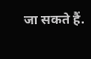जा सकते हैं.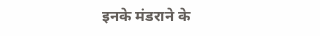इनके मंडराने के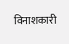विनाशकारी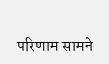परिणाम सामने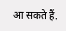आ सकते हैं.